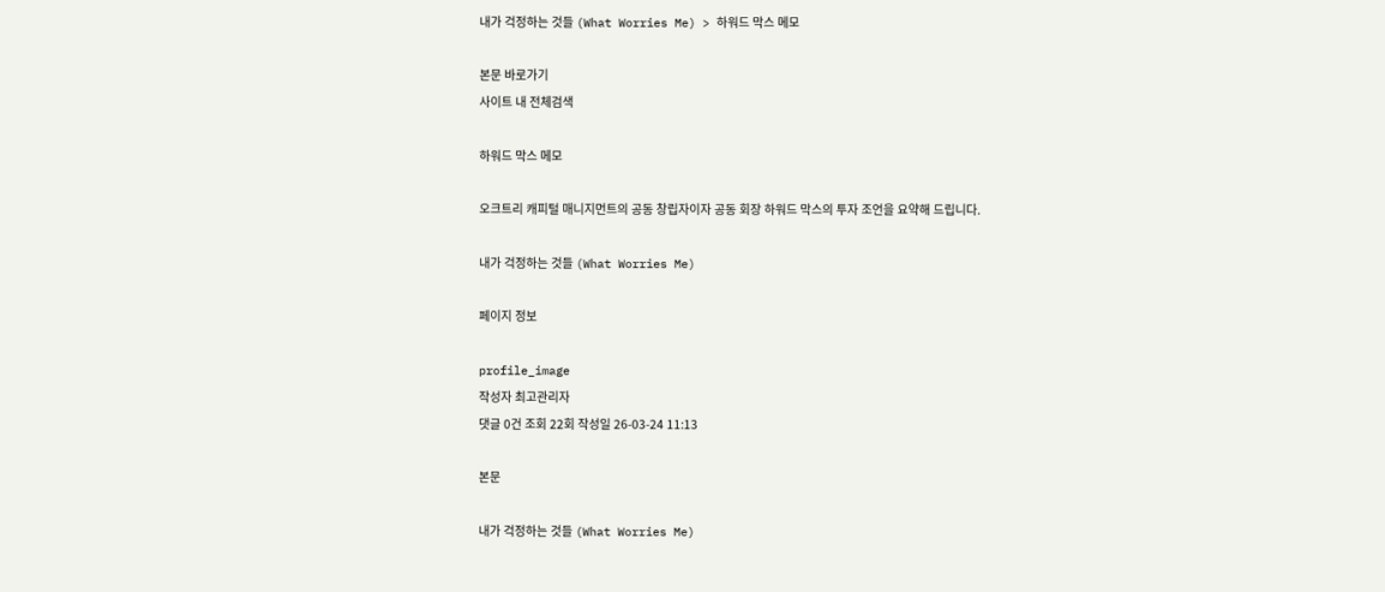내가 걱정하는 것들 (What Worries Me) > 하워드 막스 메모

본문 바로가기
사이트 내 전체검색

하워드 막스 메모

오크트리 캐피털 매니지먼트의 공동 창립자이자 공동 회장 하워드 막스의 투자 조언을 요약해 드립니다.

내가 걱정하는 것들 (What Worries Me)

페이지 정보

profile_image
작성자 최고관리자
댓글 0건 조회 22회 작성일 26-03-24 11:13

본문

내가 걱정하는 것들 (What Worries Me)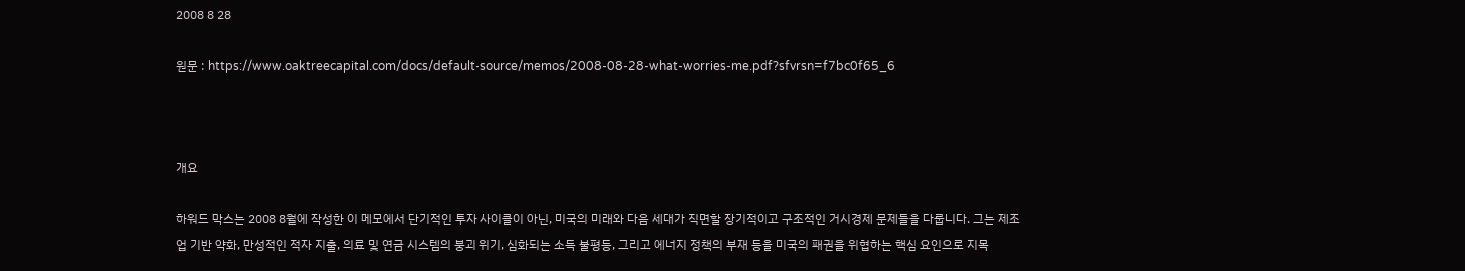2008 8 28

원문 : https://www.oaktreecapital.com/docs/default-source/memos/2008-08-28-what-worries-me.pdf?sfvrsn=f7bc0f65_6



개요

하워드 막스는 2008 8월에 작성한 이 메모에서 단기적인 투자 사이클이 아닌, 미국의 미래와 다음 세대가 직면할 장기적이고 구조적인 거시경제 문제들을 다룹니다. 그는 제조업 기반 약화, 만성적인 적자 지출, 의료 및 연금 시스템의 붕괴 위기, 심화되는 소득 불평등, 그리고 에너지 정책의 부재 등을 미국의 패권을 위협하는 핵심 요인으로 지목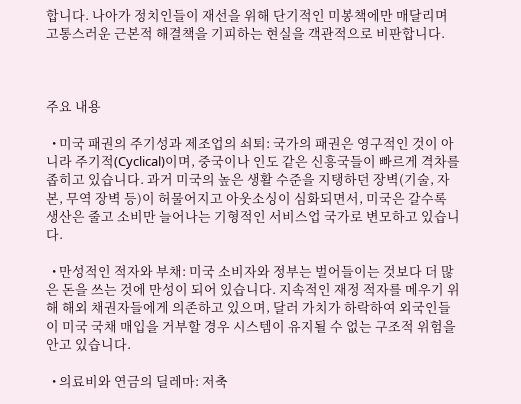합니다. 나아가 정치인들이 재선을 위해 단기적인 미봉책에만 매달리며 고통스러운 근본적 해결책을 기피하는 현실을 객관적으로 비판합니다.



주요 내용

  • 미국 패권의 주기성과 제조업의 쇠퇴: 국가의 패권은 영구적인 것이 아니라 주기적(Cyclical)이며, 중국이나 인도 같은 신흥국들이 빠르게 격차를 좁히고 있습니다. 과거 미국의 높은 생활 수준을 지탱하던 장벽(기술, 자본, 무역 장벽 등)이 허물어지고 아웃소싱이 심화되면서, 미국은 갈수록 생산은 줄고 소비만 늘어나는 기형적인 서비스업 국가로 변모하고 있습니다.

  • 만성적인 적자와 부채: 미국 소비자와 정부는 벌어들이는 것보다 더 많은 돈을 쓰는 것에 만성이 되어 있습니다. 지속적인 재정 적자를 메우기 위해 해외 채권자들에게 의존하고 있으며, 달러 가치가 하락하여 외국인들이 미국 국채 매입을 거부할 경우 시스템이 유지될 수 없는 구조적 위험을 안고 있습니다.

  • 의료비와 연금의 딜레마: 저축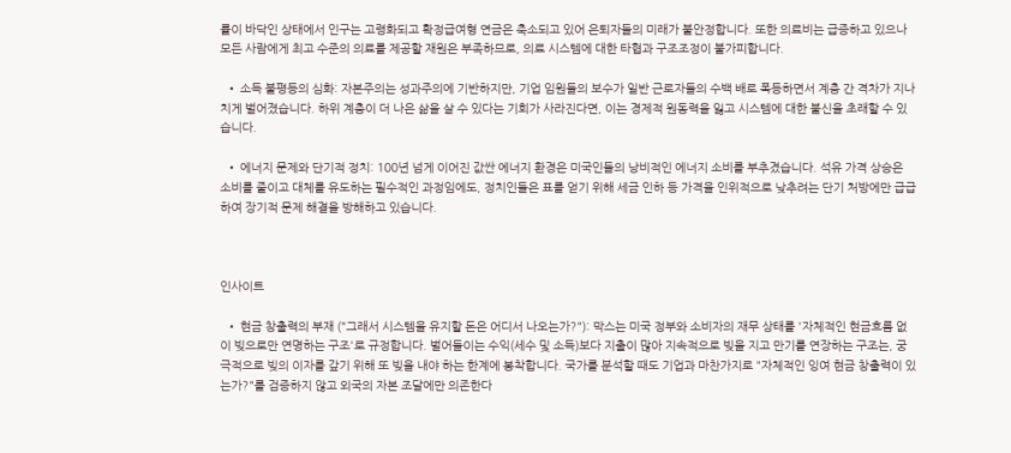률이 바닥인 상태에서 인구는 고령화되고 확정급여형 연금은 축소되고 있어 은퇴자들의 미래가 불안정합니다. 또한 의료비는 급증하고 있으나 모든 사람에게 최고 수준의 의료를 제공할 재원은 부족하므로, 의료 시스템에 대한 타협과 구조조정이 불가피합니다.

  • 소득 불평등의 심화: 자본주의는 성과주의에 기반하지만, 기업 임원들의 보수가 일반 근로자들의 수백 배로 폭등하면서 계층 간 격차가 지나치게 벌어졌습니다. 하위 계층이 더 나은 삶을 살 수 있다는 기회가 사라진다면, 이는 경제적 원동력을 잃고 시스템에 대한 불신을 초래할 수 있습니다.

  • 에너지 문제와 단기적 정치: 100년 넘게 이어진 값싼 에너지 환경은 미국인들의 낭비적인 에너지 소비를 부추겼습니다. 석유 가격 상승은 소비를 줄이고 대체를 유도하는 필수적인 과정임에도, 정치인들은 표를 얻기 위해 세금 인하 등 가격을 인위적으로 낮추려는 단기 처방에만 급급하여 장기적 문제 해결을 방해하고 있습니다.



인사이트

  • 현금 창출력의 부재 ("그래서 시스템을 유지할 돈은 어디서 나오는가?"): 막스는 미국 정부와 소비자의 재무 상태를 '자체적인 현금흐름 없이 빚으로만 연명하는 구조'로 규정합니다. 벌어들이는 수익(세수 및 소득)보다 지출이 많아 지속적으로 빚을 지고 만기를 연장하는 구조는, 궁극적으로 빚의 이자를 갚기 위해 또 빚을 내야 하는 한계에 봉착합니다. 국가를 분석할 때도 기업과 마찬가지로 "자체적인 잉여 현금 창출력이 있는가?"를 검증하지 않고 외국의 자본 조달에만 의존한다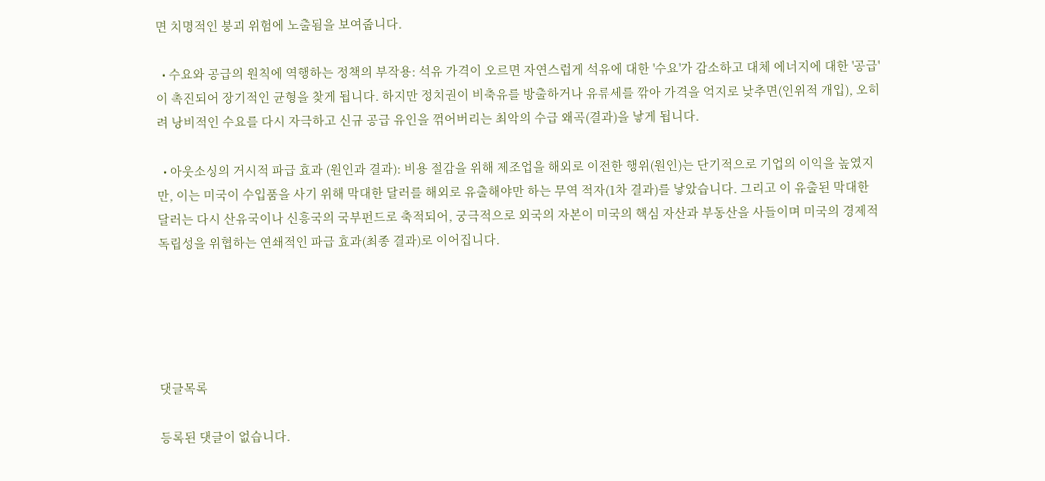면 치명적인 붕괴 위험에 노출됨을 보여줍니다.

  • 수요와 공급의 원칙에 역행하는 정책의 부작용: 석유 가격이 오르면 자연스럽게 석유에 대한 '수요'가 감소하고 대체 에너지에 대한 '공급'이 촉진되어 장기적인 균형을 찾게 됩니다. 하지만 정치권이 비축유를 방출하거나 유류세를 깎아 가격을 억지로 낮추면(인위적 개입), 오히려 낭비적인 수요를 다시 자극하고 신규 공급 유인을 꺾어버리는 최악의 수급 왜곡(결과)을 낳게 됩니다.

  • 아웃소싱의 거시적 파급 효과 (원인과 결과): 비용 절감을 위해 제조업을 해외로 이전한 행위(원인)는 단기적으로 기업의 이익을 높였지만, 이는 미국이 수입품을 사기 위해 막대한 달러를 해외로 유출해야만 하는 무역 적자(1차 결과)를 낳았습니다. 그리고 이 유출된 막대한 달러는 다시 산유국이나 신흥국의 국부펀드로 축적되어, 궁극적으로 외국의 자본이 미국의 핵심 자산과 부동산을 사들이며 미국의 경제적 독립성을 위협하는 연쇄적인 파급 효과(최종 결과)로 이어집니다.





댓글목록

등록된 댓글이 없습니다.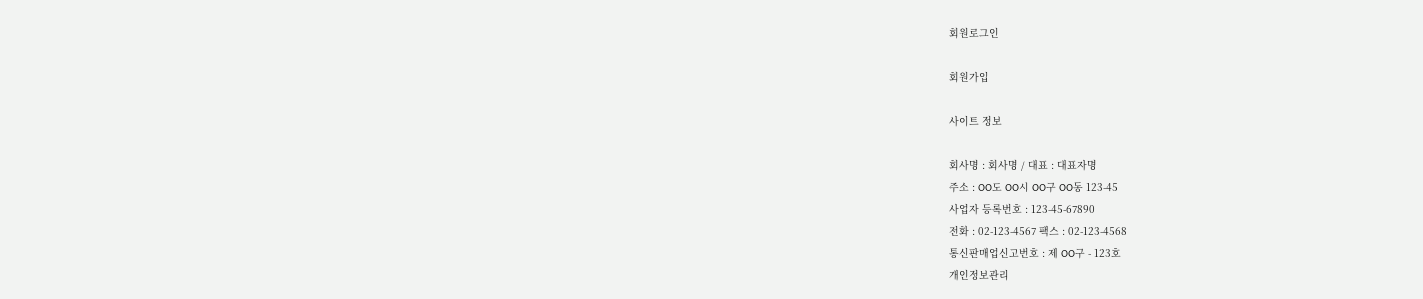회원로그인

회원가입

사이트 정보

회사명 : 회사명 / 대표 : 대표자명
주소 : OO도 OO시 OO구 OO동 123-45
사업자 등록번호 : 123-45-67890
전화 : 02-123-4567 팩스 : 02-123-4568
통신판매업신고번호 : 제 OO구 - 123호
개인정보관리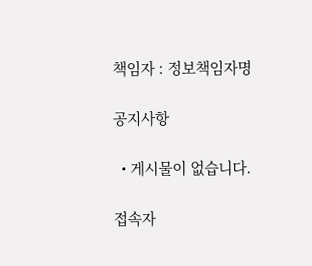책임자 : 정보책임자명

공지사항

  • 게시물이 없습니다.

접속자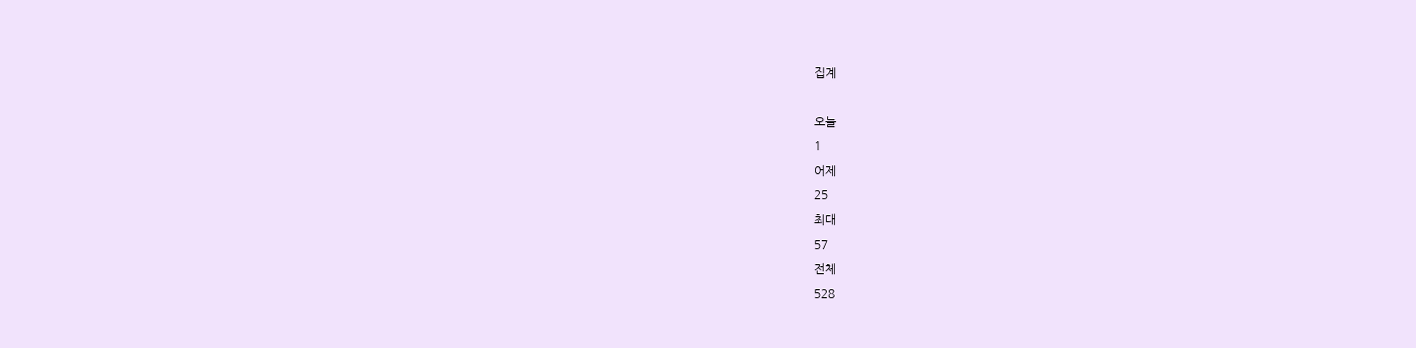집계

오늘
1
어제
25
최대
57
전체
528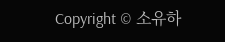Copyright © 소유하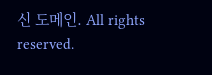신 도메인. All rights reserved.